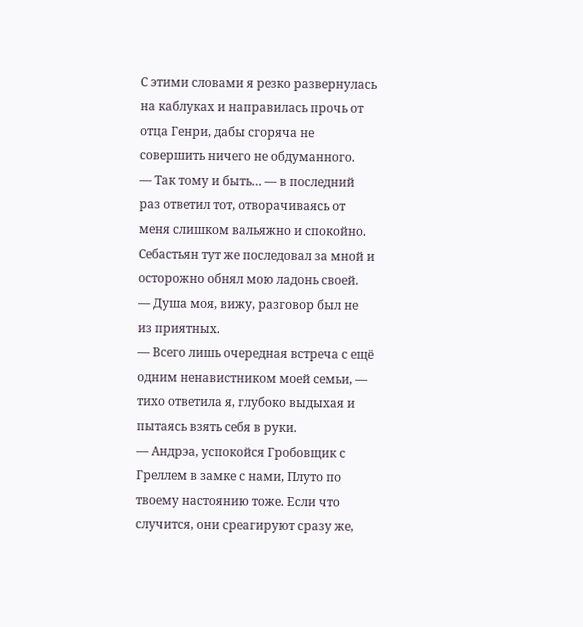С этими словами я резко развернулась на каблуках и направилась прочь от отца Генри, дабы сгоряча не совершить ничего не обдуманного.
— Так тому и быть… — в последний раз ответил тот, отворачиваясь от меня слишком вальяжно и спокойно.
Себастьян тут же последовал за мной и осторожно обнял мою ладонь своей.
— Душа моя, вижу, разговор был не из приятных.
— Всего лишь очередная встреча с ещё одним ненавистником моей семьи, — тихо ответила я, глубоко выдыхая и пытаясь взять себя в руки.
— Андрэа, успокойся Гробовщик с Греллем в замке с нами, Плуто по твоему настоянию тоже. Если что случится, они среагируют сразу же,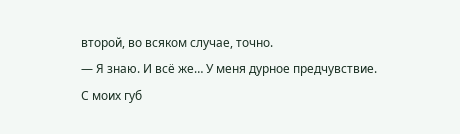второй, во всяком случае, точно.
— Я знаю. И всё же… У меня дурное предчувствие.
С моих губ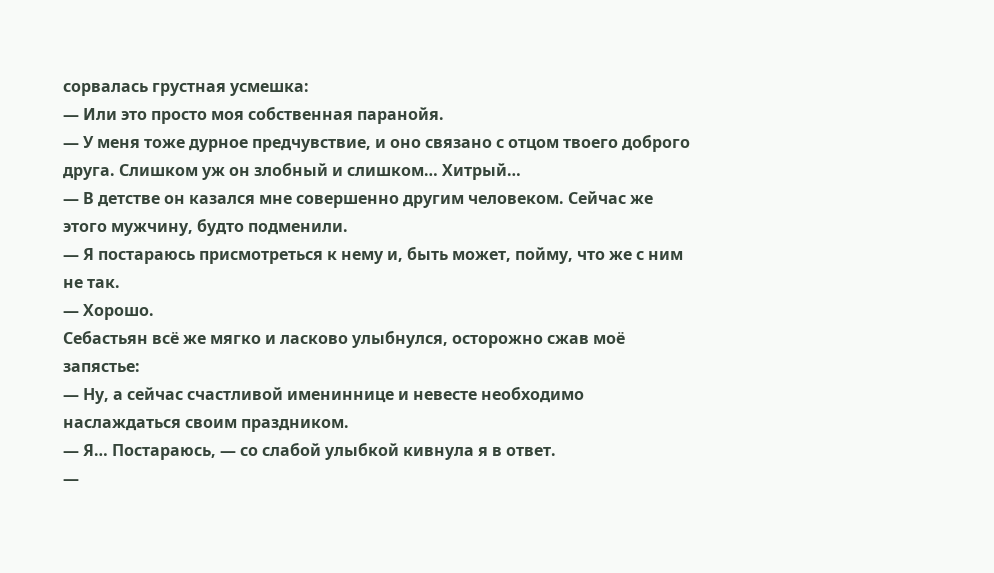сорвалась грустная усмешка:
— Или это просто моя собственная паранойя.
— У меня тоже дурное предчувствие, и оно связано с отцом твоего доброго друга. Слишком уж он злобный и слишком… Хитрый…
— В детстве он казался мне совершенно другим человеком. Сейчас же этого мужчину, будто подменили.
— Я постараюсь присмотреться к нему и, быть может, пойму, что же с ним не так.
— Хорошо.
Себастьян всё же мягко и ласково улыбнулся, осторожно сжав моё запястье:
— Ну, а сейчас счастливой имениннице и невесте необходимо наслаждаться своим праздником.
— Я… Постараюсь, — со слабой улыбкой кивнула я в ответ.
—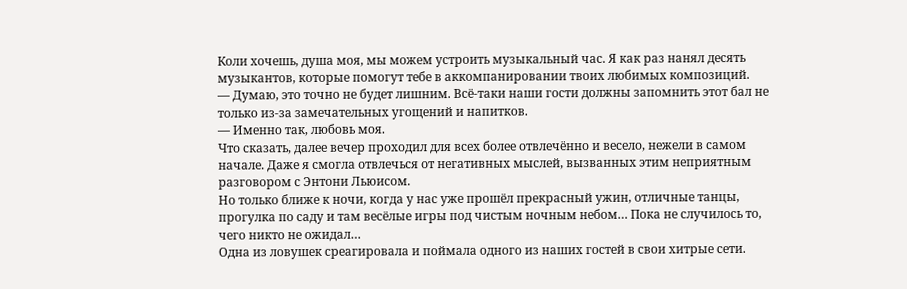Коли хочешь, душа моя, мы можем устроить музыкальный час. Я как раз нанял десять музыкантов, которые помогут тебе в аккомпанировании твоих любимых композиций.
— Думаю, это точно не будет лишним. Всё-таки наши гости должны запомнить этот бал не только из-за замечательных угощений и напитков.
— Именно так, любовь моя.
Что сказать, далее вечер проходил для всех более отвлечённо и весело, нежели в самом начале. Даже я смогла отвлечься от негативных мыслей, вызванных этим неприятным разговором с Энтони Льюисом.
Но только ближе к ночи, когда у нас уже прошёл прекрасный ужин, отличные танцы, прогулка по саду и там весёлые игры под чистым ночным небом… Пока не случилось то, чего никто не ожидал…
Одна из ловушек среагировала и поймала одного из наших гостей в свои хитрые сети.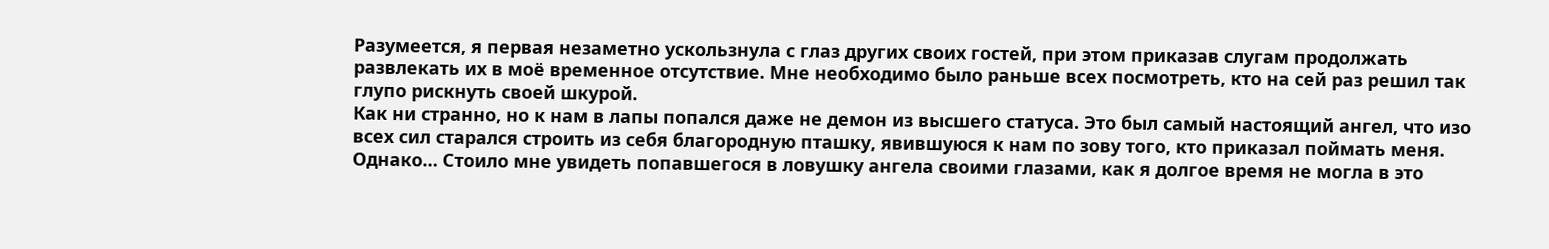Разумеется, я первая незаметно ускользнула с глаз других своих гостей, при этом приказав слугам продолжать развлекать их в моё временное отсутствие. Мне необходимо было раньше всех посмотреть, кто на сей раз решил так глупо рискнуть своей шкурой.
Как ни странно, но к нам в лапы попался даже не демон из высшего статуса. Это был самый настоящий ангел, что изо всех сил старался строить из себя благородную пташку, явившуюся к нам по зову того, кто приказал поймать меня.
Однако… Стоило мне увидеть попавшегося в ловушку ангела своими глазами, как я долгое время не могла в это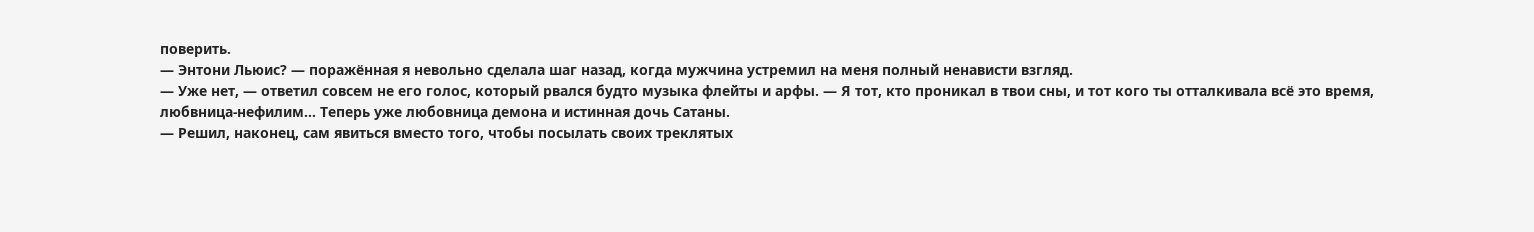поверить.
— Энтони Льюис? — поражённая я невольно сделала шаг назад, когда мужчина устремил на меня полный ненависти взгляд.
— Уже нет, — ответил совсем не его голос, который рвался будто музыка флейты и арфы. — Я тот, кто проникал в твои сны, и тот кого ты отталкивала всё это время, любвница-нефилим… Теперь уже любовница демона и истинная дочь Сатаны.
— Решил, наконец, сам явиться вместо того, чтобы посылать своих треклятых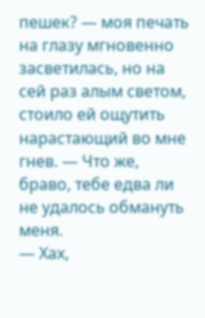пешек? — моя печать на глазу мгновенно засветилась, но на сей раз алым светом, стоило ей ощутить нарастающий во мне гнев. — Что же, браво, тебе едва ли не удалось обмануть меня.
— Хах,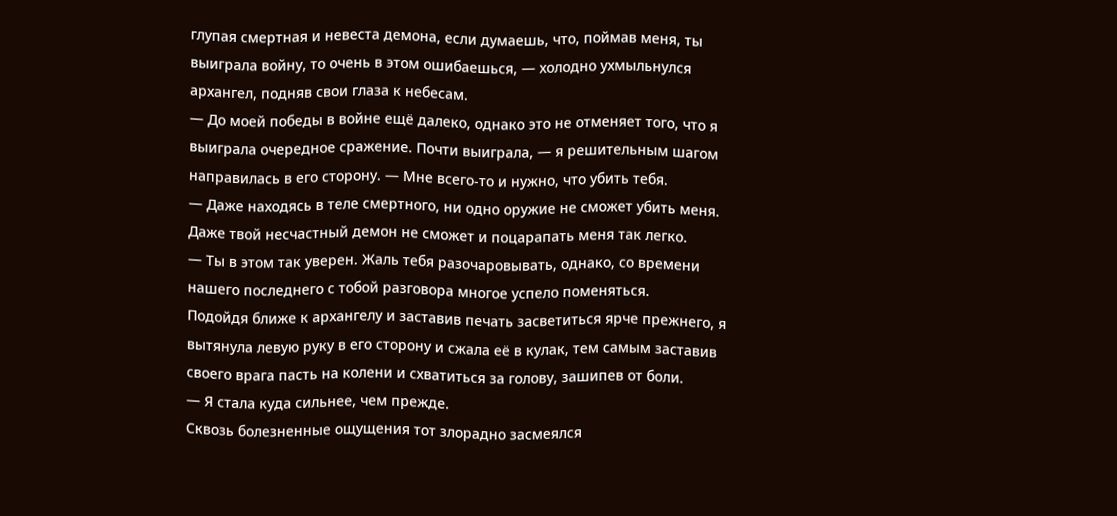глупая смертная и невеста демона, если думаешь, что, поймав меня, ты выиграла войну, то очень в этом ошибаешься, — холодно ухмыльнулся архангел, подняв свои глаза к небесам.
— До моей победы в войне ещё далеко, однако это не отменяет того, что я выиграла очередное сражение. Почти выиграла, — я решительным шагом направилась в его сторону. — Мне всего-то и нужно, что убить тебя.
— Даже находясь в теле смертного, ни одно оружие не сможет убить меня. Даже твой несчастный демон не сможет и поцарапать меня так легко.
— Ты в этом так уверен. Жаль тебя разочаровывать, однако, со времени нашего последнего с тобой разговора многое успело поменяться.
Подойдя ближе к архангелу и заставив печать засветиться ярче прежнего, я вытянула левую руку в его сторону и сжала её в кулак, тем самым заставив своего врага пасть на колени и схватиться за голову, зашипев от боли.
— Я стала куда сильнее, чем прежде.
Сквозь болезненные ощущения тот злорадно засмеялся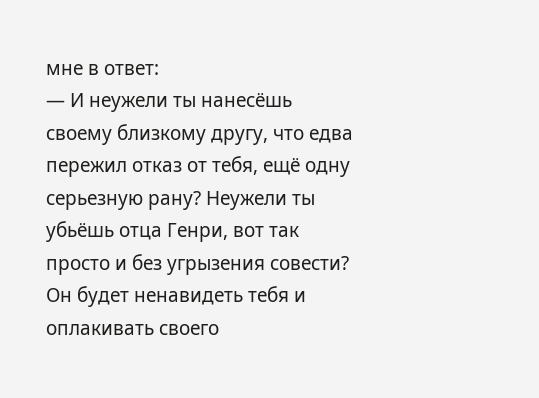мне в ответ:
— И неужели ты нанесёшь своему близкому другу, что едва пережил отказ от тебя, ещё одну серьезную рану? Неужели ты убьёшь отца Генри, вот так просто и без угрызения совести? Он будет ненавидеть тебя и оплакивать своего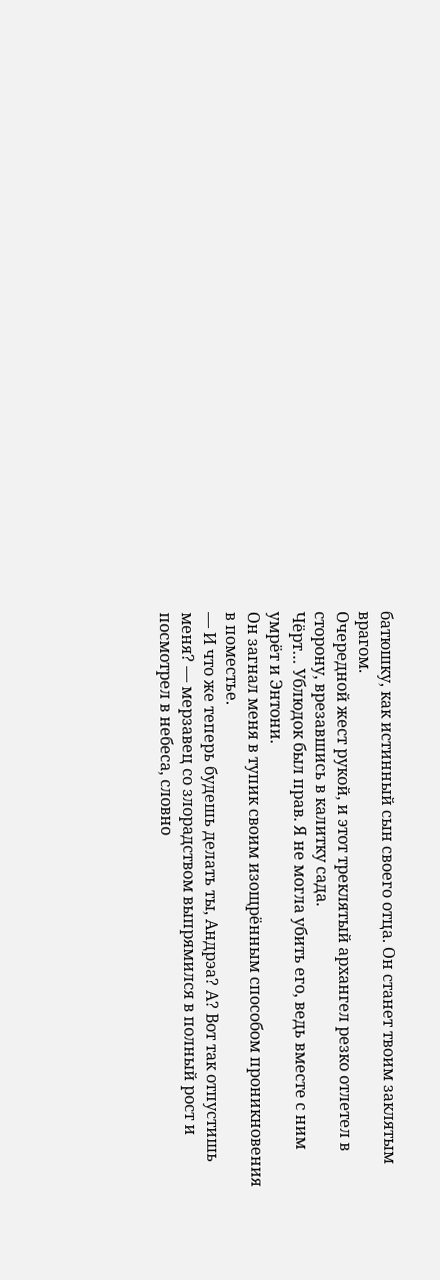батюшку, как истинный сын своего отца. Он станет твоим заклятым врагом.
Очередной жест рукой, и этот треклятый архангел резко отлетел в сторону, врезавшись в калитку сада.
Чёрт… Ублюдок был прав. Я не могла убить его, ведь вместе с ним умрёт и Энтони.
Он загнал меня в тупик своим изощрённым способом проникновения в поместье.
— И что же теперь будешь делать ты, Андрэа? А? Вот так отпустишь меня? — мерзавец со злорадством выпрямился в полный рост и посмотрел в небеса, словно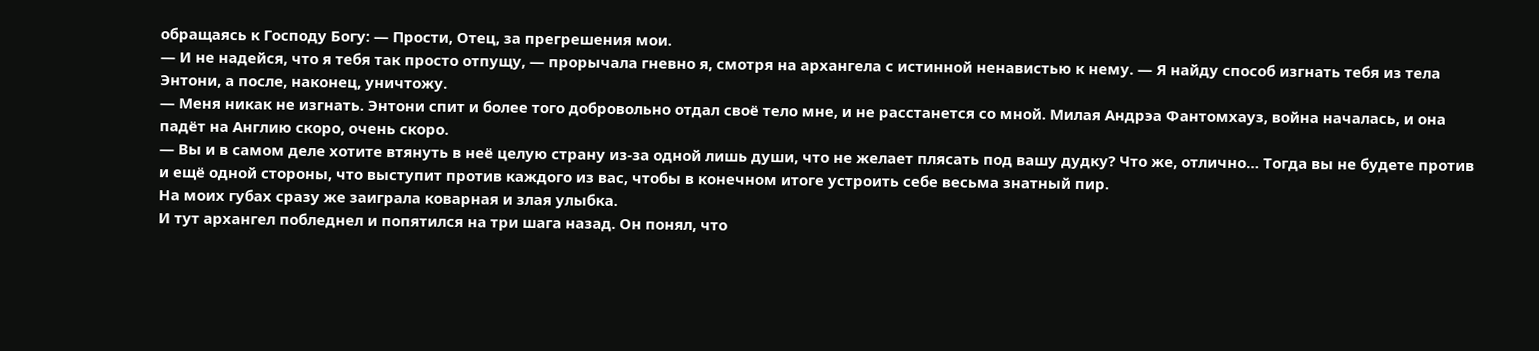обращаясь к Господу Богу: — Прости, Отец, за прегрешения мои.
— И не надейся, что я тебя так просто отпущу, — прорычала гневно я, смотря на архангела с истинной ненавистью к нему. — Я найду способ изгнать тебя из тела Энтони, а после, наконец, уничтожу.
— Меня никак не изгнать. Энтони спит и более того добровольно отдал своё тело мне, и не расстанется со мной. Милая Андрэа Фантомхауз, война началась, и она падёт на Англию скоро, очень скоро.
— Вы и в самом деле хотите втянуть в неё целую страну из-за одной лишь души, что не желает плясать под вашу дудку? Что же, отлично… Тогда вы не будете против и ещё одной стороны, что выступит против каждого из вас, чтобы в конечном итоге устроить себе весьма знатный пир.
На моих губах сразу же заиграла коварная и злая улыбка.
И тут архангел побледнел и попятился на три шага назад. Он понял, что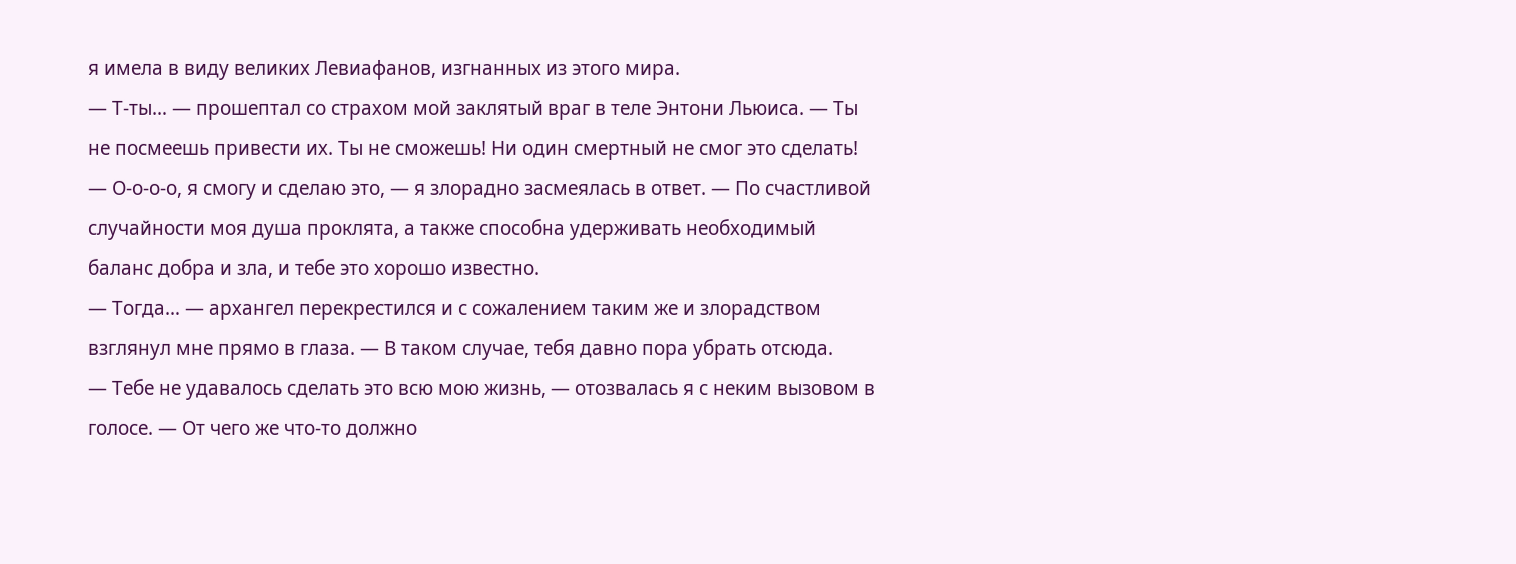я имела в виду великих Левиафанов, изгнанных из этого мира.
— Т-ты… — прошептал со страхом мой заклятый враг в теле Энтони Льюиса. — Ты не посмеешь привести их. Ты не сможешь! Ни один смертный не смог это сделать!
— О-о-о-о, я смогу и сделаю это, — я злорадно засмеялась в ответ. — По счастливой случайности моя душа проклята, а также способна удерживать необходимый баланс добра и зла, и тебе это хорошо известно.
— Тогда… — архангел перекрестился и с сожалением таким же и злорадством взглянул мне прямо в глаза. — В таком случае, тебя давно пора убрать отсюда.
— Тебе не удавалось сделать это всю мою жизнь, — отозвалась я с неким вызовом в голосе. — От чего же что-то должно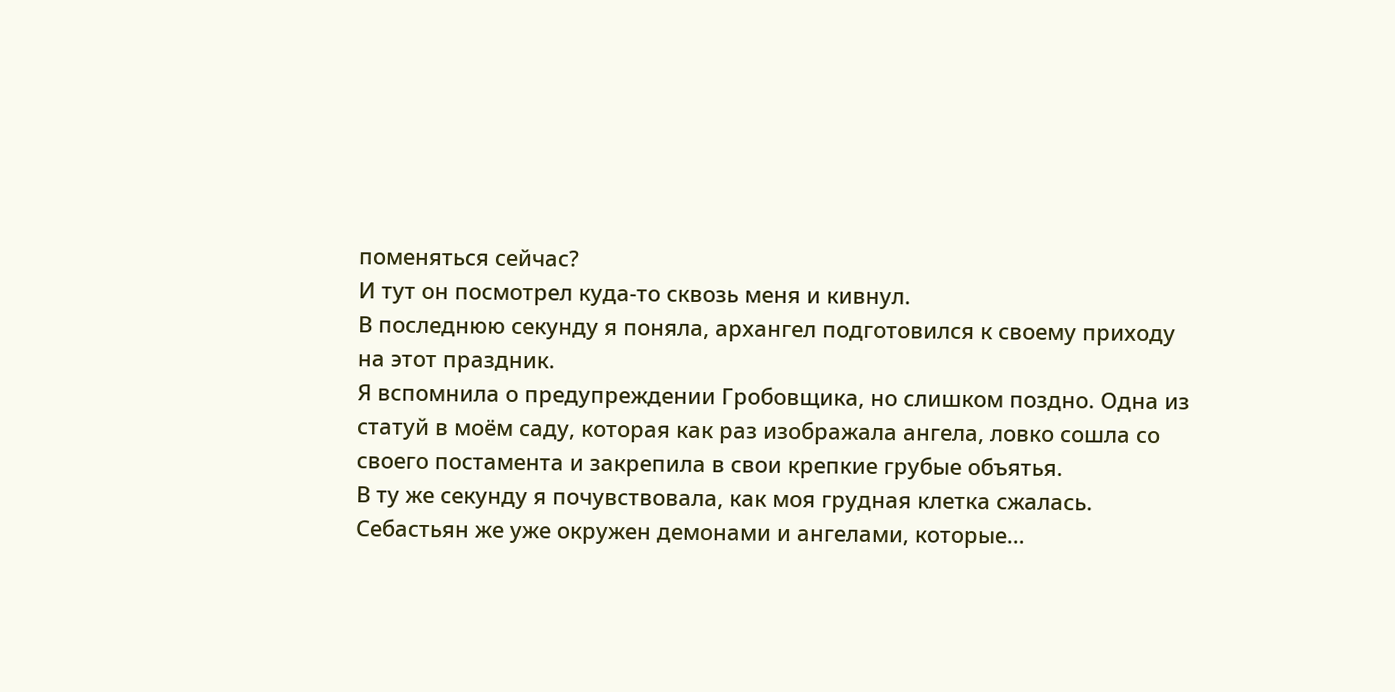поменяться сейчас?
И тут он посмотрел куда-то сквозь меня и кивнул.
В последнюю секунду я поняла, архангел подготовился к своему приходу на этот праздник.
Я вспомнила о предупреждении Гробовщика, но слишком поздно. Одна из статуй в моём саду, которая как раз изображала ангела, ловко сошла со своего постамента и закрепила в свои крепкие грубые объятья.
В ту же секунду я почувствовала, как моя грудная клетка сжалась.
Себастьян же уже окружен демонами и ангелами, которые…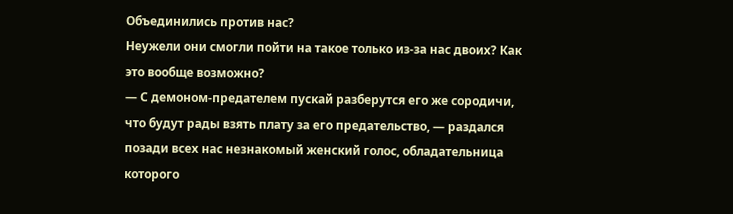Объединились против нас?
Неужели они смогли пойти на такое только из-за нас двоих? Как это вообще возможно?
— С демоном-предателем пускай разберутся его же сородичи, что будут рады взять плату за его предательство, — раздался позади всех нас незнакомый женский голос, обладательница которого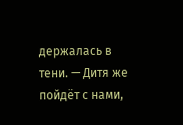держалась в тени. — Дитя же пойдёт с нами,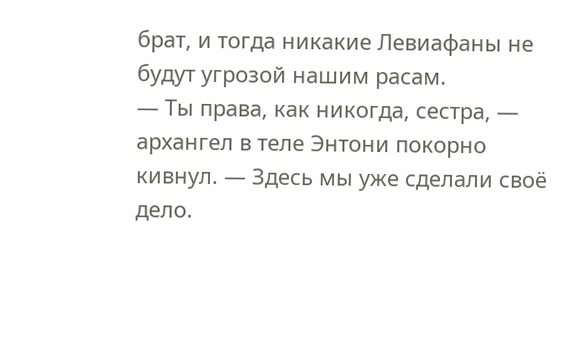брат, и тогда никакие Левиафаны не будут угрозой нашим расам.
— Ты права, как никогда, сестра, — архангел в теле Энтони покорно кивнул. — Здесь мы уже сделали своё дело.